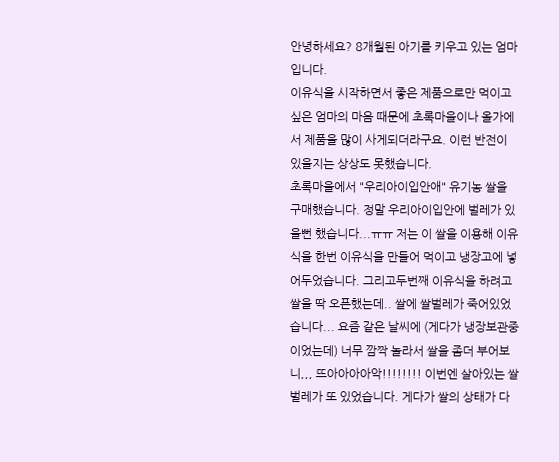안녕하세요? 8개월된 아기를 키우고 있는 엄마 입니다.
이유식을 시작하면서 좋은 제품으로만 먹이고 싶은 엄마의 마음 때문에 초록마을이나 올가에서 제품을 많이 사게되더라구요. 이런 반전이 있을지는 상상도 못했습니다.
초록마을에서 "우리아이입안애" 유기농 쌀을 구매했습니다. 정말 우리아이입안에 벌레가 있을뻔 했습니다...ㅠㅠ 저는 이 쌀을 이용해 이유식을 한번 이유식을 만들어 먹이고 냉장고에 넣어두었습니다. 그리고두번째 이유식을 하려고 쌀을 딱 오픈했는데.. 쌀에 쌀벌레가 죽어있었습니다... 요즘 같은 날씨에 (게다가 냉장보관중이었는데) 너무 깜짝 놀라서 쌀을 좀더 부어보니,,, 뜨아아아아악!!!!!!!! 이번엔 살아있는 쌀벌레가 또 있었습니다. 게다가 쌀의 상태가 다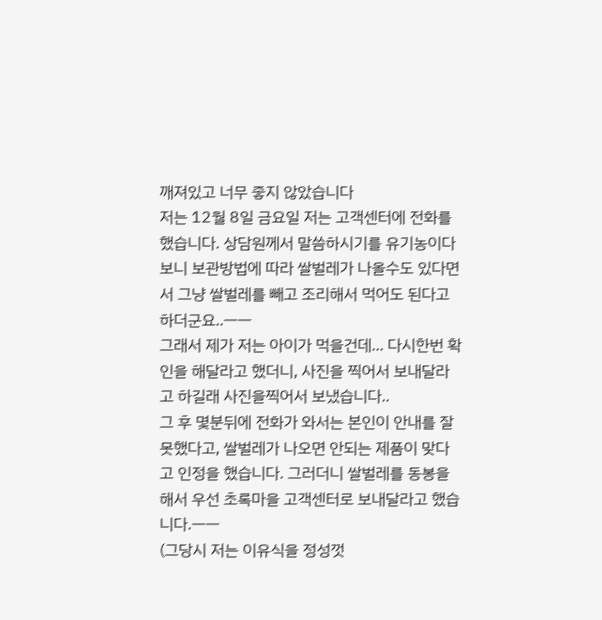깨져있고 너무 좋지 않았습니다
저는 12월 8일 금요일 저는 고객센터에 전화를 했습니다. 상담원께서 말씀하시기를 유기농이다보니 보관방법에 따라 쌀벌레가 나올수도 있다면서 그냥 쌀벌레를 빼고 조리해서 먹어도 된다고 하더군요..ㅡㅡ
그래서 제가 저는 아이가 먹을건데... 다시한번 확인을 해달라고 했더니, 사진을 찍어서 보내달라고 하길래 사진을찍어서 보냈습니다..
그 후 몇분뒤에 전화가 와서는 본인이 안내를 잘못했다고, 쌀벌레가 나오면 안되는 제품이 맞다고 인정을 했습니다. 그러더니 쌀벌레를 동봉을해서 우선 초록마을 고객센터로 보내달라고 했습니다.ㅡㅡ
(그당시 저는 이유식을 정성껏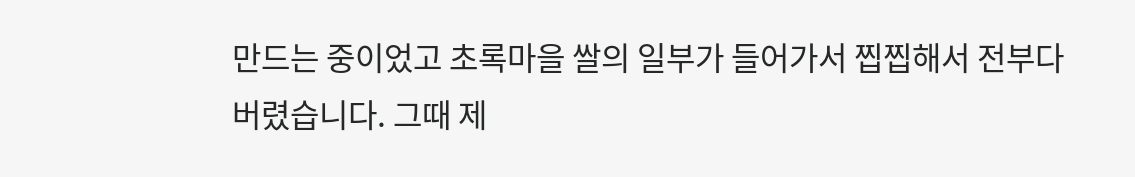만드는 중이었고 초록마을 쌀의 일부가 들어가서 찝찝해서 전부다 버렸습니다. 그때 제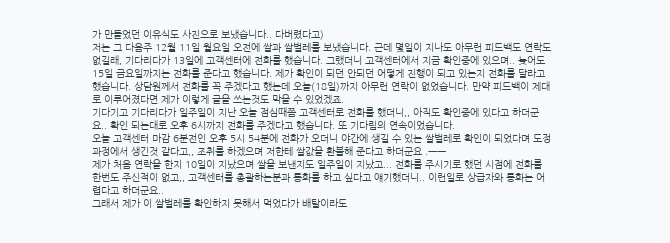가 만들었던 이유식도 사진으로 보냈습니다.. 다버렸다고)
저는 그 다음주 12월 11일 월요일 오전에 쌀과 쌀벌레를 보냈습니다. 근데 몇일이 지나도 아무런 피드백도 연락도 없길래, 기다리다가 13일에 고객센터에 전화를 했습니다. 그랬더니 고객센터에서 지금 확인중에 있으며.. 늦어도 15일 금요일까지는 전화를 준다고 했습니다. 제가 확인이 되던 안되던 어떻게 진행이 되고 있는지 전화를 달라고 했습니다. 상담원께서 전화를 꼭 주겠다고 했는데 오늘(18일)까지 아무런 연락이 없었습니다. 만약 피드백이 제대로 이루어졌다면 제가 이렇게 글을 쓰는것도 막을 수 있었겠죠.
기다기고 기다리다가 일주일이 지난 오늘 점심때쯤 고객센터로 전화를 했더니,, 아직도 확인중에 있다고 하더군요.. 확인 되는대로 오후 6시까지 전화를 주겠다고 했습니다. 또 기다림의 연속이었습니다.
오늘 고객센터 마감 6분전인 오후 5시 54분에 전화가 오더니 야간에 생길 수 있는 쌀벌레로 확인이 되었다며 도정 과정에서 생긴것 같다고,, 조취를 하겠으며 저한테 쌀값을 환불해 준다고 하더군요 .ㅡㅡ
제가 처음 연락을 한지 10일이 지났으며 쌀을 보낸지도 일주일이 지났고... 전화를 주시기로 했던 시점에 전화를 한번도 주신적이 없고,, 고객센터를 총괄하는분과 통화를 하고 싶다고 얘기했더니.. 이런일로 상급자와 통화는 어렵다고 하더군요..
그래서 제가 이 쌀벌레를 확인하지 못해서 먹었다가 배탈이라도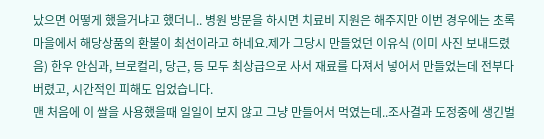났으면 어떻게 했을거냐고 했더니.. 병원 방문을 하시면 치료비 지원은 해주지만 이번 경우에는 초록마을에서 해당상품의 환불이 최선이라고 하네요.제가 그당시 만들었던 이유식 (이미 사진 보내드렸음) 한우 안심과, 브로컬리, 당근, 등 모두 최상급으로 사서 재료를 다져서 넣어서 만들었는데 전부다 버렸고, 시간적인 피해도 입었습니다.
맨 처음에 이 쌀을 사용했을때 일일이 보지 않고 그냥 만들어서 먹였는데..조사결과 도정중에 생긴벌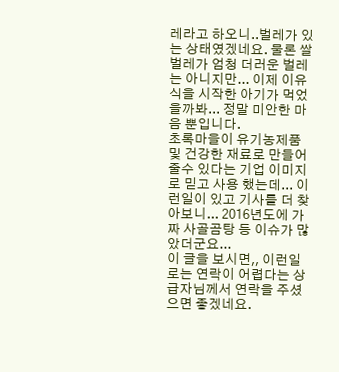레라고 하오니..벌레가 있는 상태였겠네요. 물론 쌀벌레가 엄청 더러운 벌레는 아니지만... 이제 이유식을 시작한 아기가 먹었을까봐... 정말 미안한 마음 뿐입니다.
초록마을이 유기농제품 및 건강한 재료로 만들어줄수 있다는 기업 이미지로 믿고 사용 했는데... 이런일이 있고 기사를 더 찾아보니... 2016년도에 가짜 사골곰탕 등 이슈가 많았더군요...
이 글을 보시면,, 이런일로는 연락이 어렵다는 상급자님께서 연락을 주셨으면 좋겠네요.